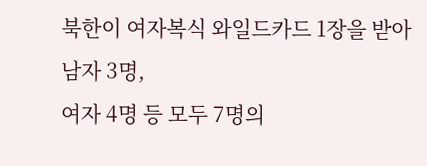북한이 여자복식 와일드카드 1장을 받아남자 3명,
여자 4명 등 모두 7명의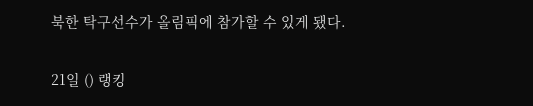북한 탁구선수가 올림픽에 참가할 수 있게 됐다.

21일 () 랭킹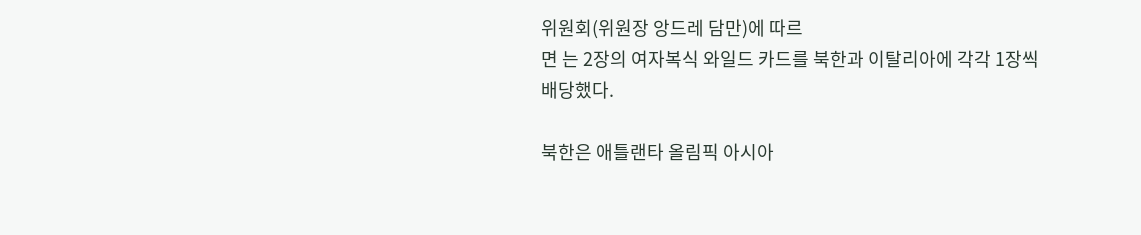위원회(위원장 앙드레 담만)에 따르
면 는 2장의 여자복식 와일드 카드를 북한과 이탈리아에 각각 1장씩
배당했다.

북한은 애틀랜타 올림픽 아시아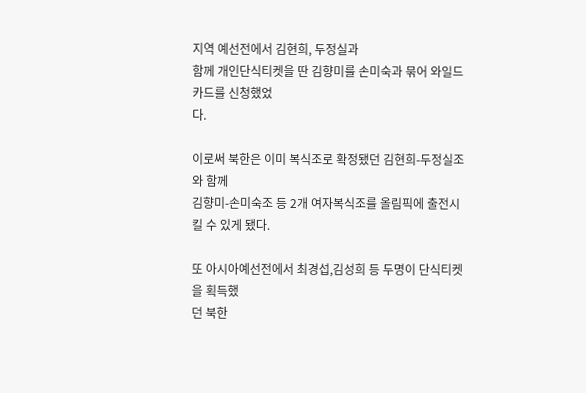지역 예선전에서 김현희, 두정실과
함께 개인단식티켓을 딴 김향미를 손미숙과 묶어 와일드카드를 신청했었
다.

이로써 북한은 이미 복식조로 확정됐던 김현희-두정실조와 함께
김향미-손미숙조 등 2개 여자복식조를 올림픽에 출전시킬 수 있게 됐다.

또 아시아예선전에서 최경섭,김성희 등 두명이 단식티켓을 획득했
던 북한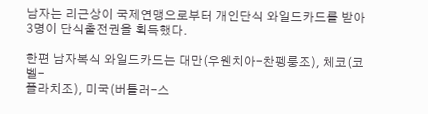남자는 리근상이 국제연맹으로부터 개인단식 와일드카드를 받아
3명이 단식출전권을 획득했다.

한편 남자복식 와일드카드는 대만(우웬치아-찬펭룽조), 체코(코벨-
플라치조), 미국(버틀러-스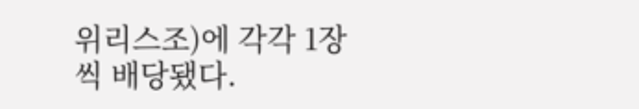위리스조)에 각각 1장씩 배당됐다.